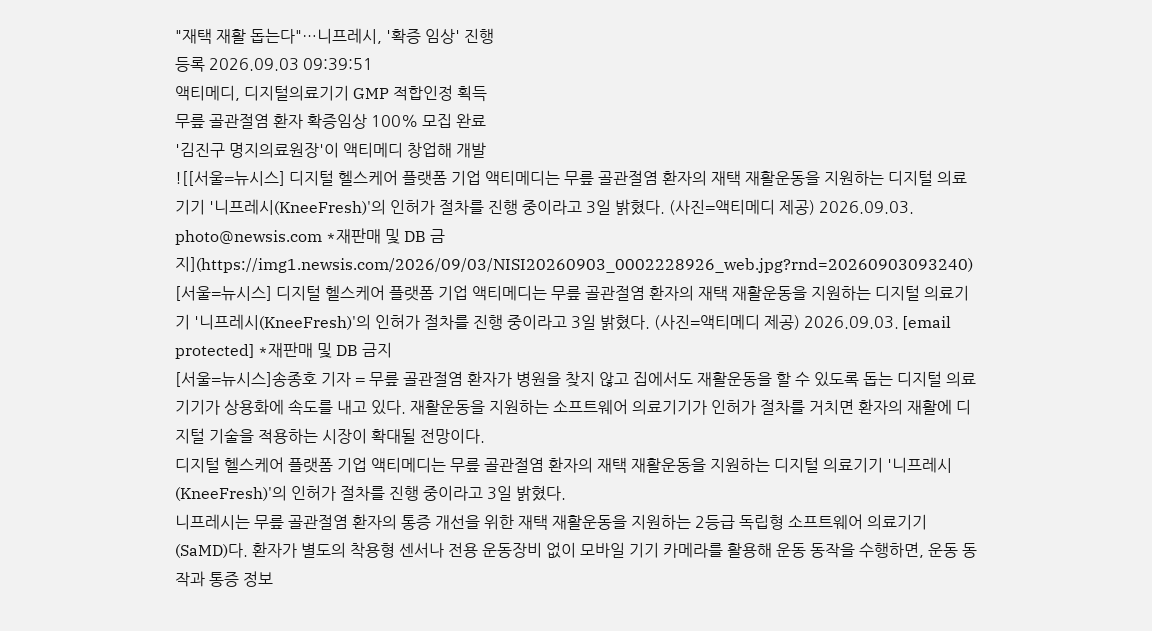"재택 재활 돕는다"…니프레시, '확증 임상' 진행
등록 2026.09.03 09:39:51
액티메디, 디지털의료기기 GMP 적합인정 획득
무릎 골관절염 환자 확증임상 100% 모집 완료
'김진구 명지의료원장'이 액티메디 창업해 개발
![[서울=뉴시스] 디지털 헬스케어 플랫폼 기업 액티메디는 무릎 골관절염 환자의 재택 재활운동을 지원하는 디지털 의료기기 '니프레시(KneeFresh)'의 인허가 절차를 진행 중이라고 3일 밝혔다. (사진=액티메디 제공) 2026.09.03. photo@newsis.com *재판매 및 DB 금지](https://img1.newsis.com/2026/09/03/NISI20260903_0002228926_web.jpg?rnd=20260903093240)
[서울=뉴시스] 디지털 헬스케어 플랫폼 기업 액티메디는 무릎 골관절염 환자의 재택 재활운동을 지원하는 디지털 의료기기 '니프레시(KneeFresh)'의 인허가 절차를 진행 중이라고 3일 밝혔다. (사진=액티메디 제공) 2026.09.03. [email protected] *재판매 및 DB 금지
[서울=뉴시스]송종호 기자 = 무릎 골관절염 환자가 병원을 찾지 않고 집에서도 재활운동을 할 수 있도록 돕는 디지털 의료기기가 상용화에 속도를 내고 있다. 재활운동을 지원하는 소프트웨어 의료기기가 인허가 절차를 거치면 환자의 재활에 디지털 기술을 적용하는 시장이 확대될 전망이다.
디지털 헬스케어 플랫폼 기업 액티메디는 무릎 골관절염 환자의 재택 재활운동을 지원하는 디지털 의료기기 '니프레시(KneeFresh)'의 인허가 절차를 진행 중이라고 3일 밝혔다.
니프레시는 무릎 골관절염 환자의 통증 개선을 위한 재택 재활운동을 지원하는 2등급 독립형 소프트웨어 의료기기(SaMD)다. 환자가 별도의 착용형 센서나 전용 운동장비 없이 모바일 기기 카메라를 활용해 운동 동작을 수행하면, 운동 동작과 통증 정보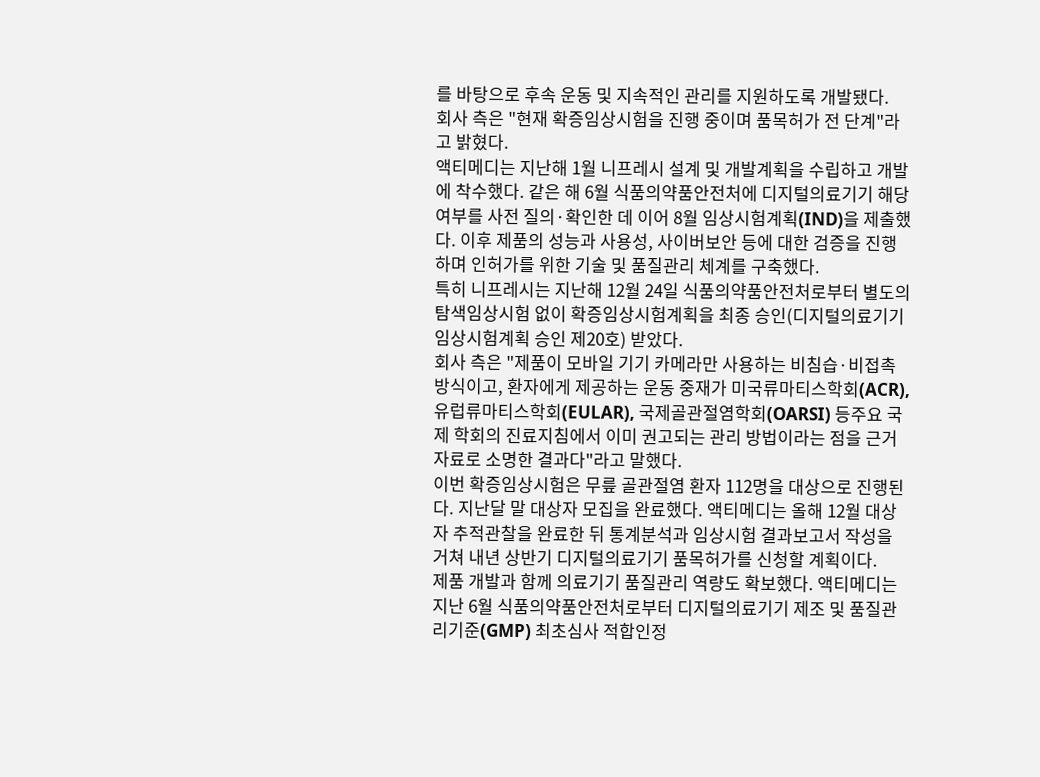를 바탕으로 후속 운동 및 지속적인 관리를 지원하도록 개발됐다.
회사 측은 "현재 확증임상시험을 진행 중이며 품목허가 전 단계"라고 밝혔다.
액티메디는 지난해 1월 니프레시 설계 및 개발계획을 수립하고 개발에 착수했다. 같은 해 6월 식품의약품안전처에 디지털의료기기 해당 여부를 사전 질의·확인한 데 이어 8월 임상시험계획(IND)을 제출했다. 이후 제품의 성능과 사용성, 사이버보안 등에 대한 검증을 진행하며 인허가를 위한 기술 및 품질관리 체계를 구축했다.
특히 니프레시는 지난해 12월 24일 식품의약품안전처로부터 별도의 탐색임상시험 없이 확증임상시험계획을 최종 승인(디지털의료기기 임상시험계획 승인 제20호) 받았다.
회사 측은 "제품이 모바일 기기 카메라만 사용하는 비침습·비접촉 방식이고, 환자에게 제공하는 운동 중재가 미국류마티스학회(ACR), 유럽류마티스학회(EULAR), 국제골관절염학회(OARSI) 등주요 국제 학회의 진료지침에서 이미 권고되는 관리 방법이라는 점을 근거자료로 소명한 결과다"라고 말했다.
이번 확증임상시험은 무릎 골관절염 환자 112명을 대상으로 진행된다. 지난달 말 대상자 모집을 완료했다. 액티메디는 올해 12월 대상자 추적관찰을 완료한 뒤 통계분석과 임상시험 결과보고서 작성을 거쳐 내년 상반기 디지털의료기기 품목허가를 신청할 계획이다.
제품 개발과 함께 의료기기 품질관리 역량도 확보했다. 액티메디는 지난 6월 식품의약품안전처로부터 디지털의료기기 제조 및 품질관리기준(GMP) 최초심사 적합인정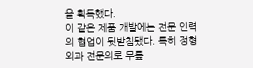을 획득했다.
이 같은 제품 개발에는 전문 인력의 협업이 뒷받침됐다. 특히 정형외과 전문의로 무릎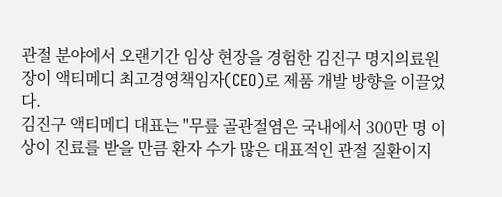관절 분야에서 오랜기간 임상 현장을 경험한 김진구 명지의료원장이 액티메디 최고경영책임자(CEO)로 제품 개발 방향을 이끌었다.
김진구 액티메디 대표는 "무릎 골관절염은 국내에서 300만 명 이상이 진료를 받을 만큼 환자 수가 많은 대표적인 관절 질환이지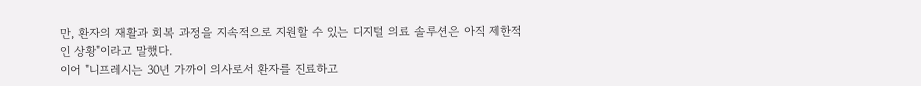만, 환자의 재활과 회복 과정을 지속적으로 지원할 수 있는 디지털 의료 솔루션은 아직 제한적인 상황"이라고 말했다.
이어 "니프레시는 30년 가까이 의사로서 환자를 진료하고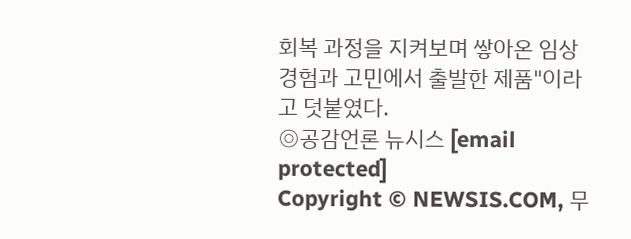회복 과정을 지켜보며 쌓아온 임상 경험과 고민에서 출발한 제품"이라고 덧붙였다.
◎공감언론 뉴시스 [email protected]
Copyright © NEWSIS.COM, 무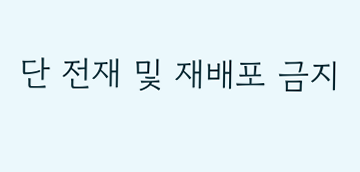단 전재 및 재배포 금지